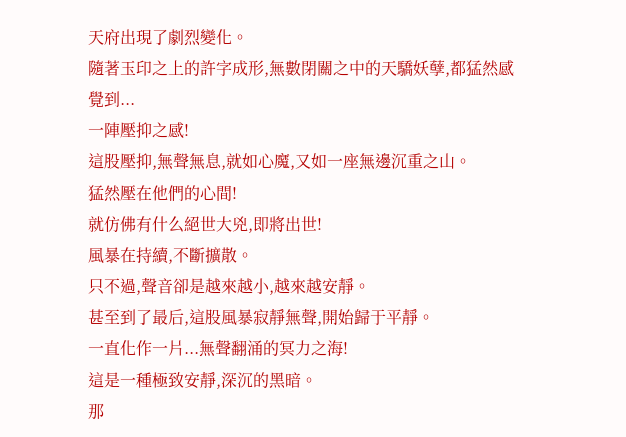天府出現了劇烈變化。
隨著玉印之上的許字成形,無數閉關之中的天驕妖孽,都猛然感覺到...
一陣壓抑之感!
這股壓抑,無聲無息,就如心魔,又如一座無邊沉重之山。
猛然壓在他們的心間!
就仿佛有什么絕世大兇,即將出世!
風暴在持續,不斷擴散。
只不過,聲音卻是越來越小,越來越安靜。
甚至到了最后,這股風暴寂靜無聲,開始歸于平靜。
一直化作一片...無聲翻涌的冥力之海!
這是一種極致安靜,深沉的黑暗。
那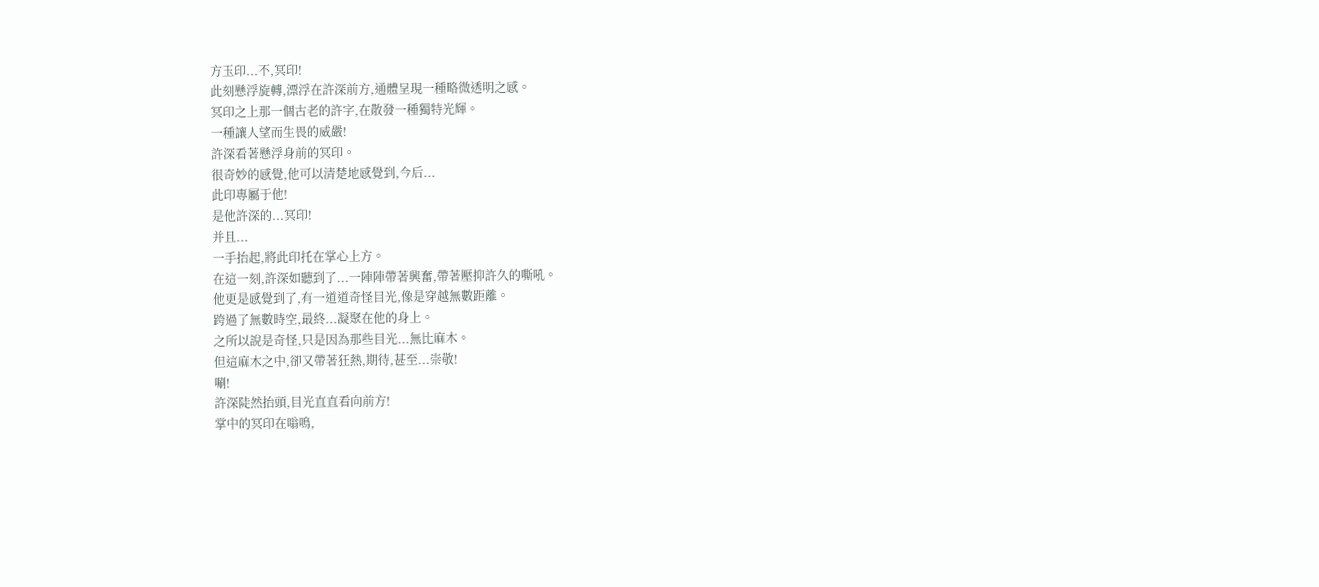方玉印...不,冥印!
此刻懸浮旋轉,漂浮在許深前方,通體呈現一種略微透明之感。
冥印之上那一個古老的許字,在散發一種獨特光輝。
一種讓人望而生畏的威嚴!
許深看著懸浮身前的冥印。
很奇妙的感覺,他可以清楚地感覺到,今后...
此印專屬于他!
是他許深的...冥印!
并且...
一手抬起,將此印托在掌心上方。
在這一刻,許深如聽到了...一陣陣帶著興奮,帶著壓抑許久的嘶吼。
他更是感覺到了,有一道道奇怪目光,像是穿越無數距離。
跨過了無數時空,最終...凝聚在他的身上。
之所以說是奇怪,只是因為那些目光...無比麻木。
但這麻木之中,卻又帶著狂熱,期待,甚至...崇敬!
唰!
許深陡然抬頭,目光直直看向前方!
掌中的冥印在嗡鳴,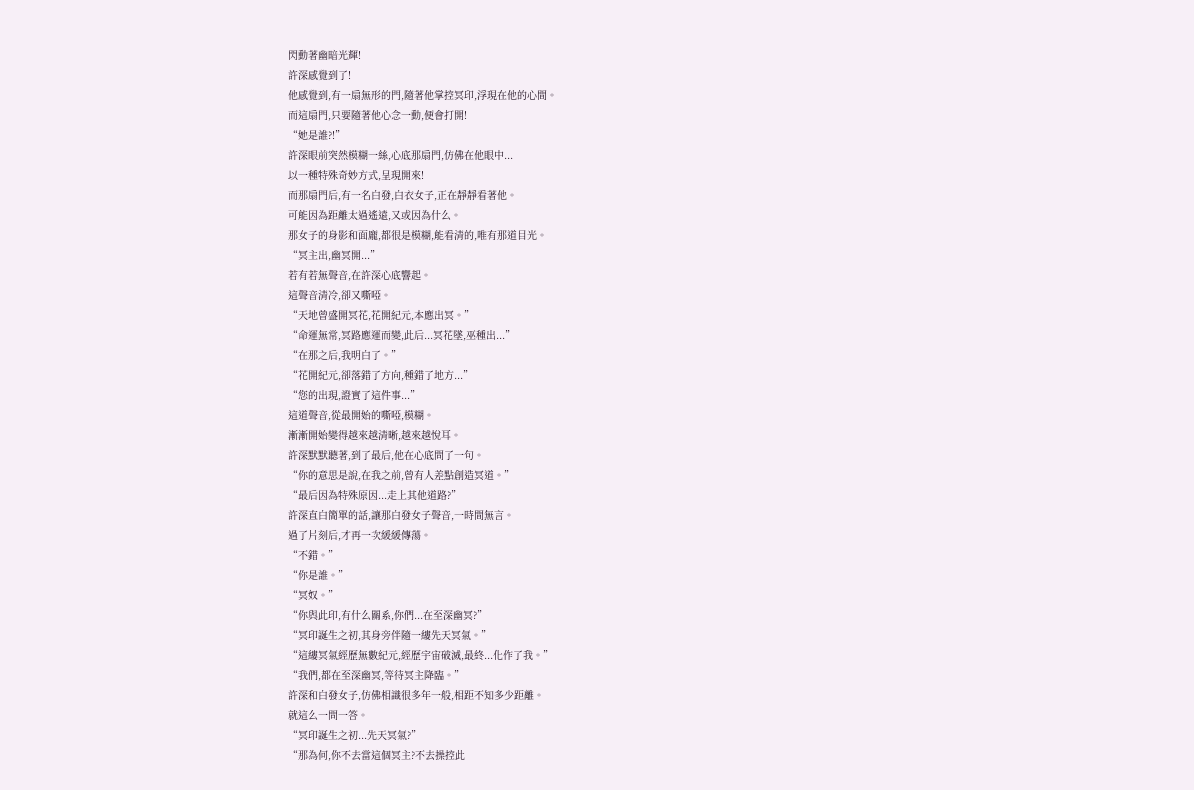閃動著幽暗光輝!
許深感覺到了!
他感覺到,有一扇無形的門,隨著他掌控冥印,浮現在他的心間。
而這扇門,只要隨著他心念一動,便會打開!
“她是誰?!”
許深眼前突然模糊一絲,心底那扇門,仿佛在他眼中...
以一種特殊奇妙方式,呈現開來!
而那扇門后,有一名白發,白衣女子,正在靜靜看著他。
可能因為距離太過遙遠,又或因為什么。
那女子的身影和面龐,都很是模糊,能看清的,唯有那道目光。
“冥主出,幽冥開...”
若有若無聲音,在許深心底響起。
這聲音清冷,卻又嘶啞。
“天地曾盛開冥花,花開紀元,本應出冥。”
“命運無常,冥路應運而變,此后...冥花墜,巫種出...”
“在那之后,我明白了。”
“花開紀元,卻落錯了方向,種錯了地方...”
“您的出現,證實了這件事...”
這道聲音,從最開始的嘶啞,模糊。
漸漸開始變得越來越清晰,越來越悅耳。
許深默默聽著,到了最后,他在心底問了一句。
“你的意思是說,在我之前,曾有人差點創造冥道。”
“最后因為特殊原因...走上其他道路?”
許深直白簡單的話,讓那白發女子聲音,一時間無言。
過了片刻后,才再一次緩緩傳蕩。
“不錯。”
“你是誰。”
“冥奴。”
“你與此印,有什么關系,你們...在至深幽冥?”
“冥印誕生之初,其身旁伴隨一縷先天冥氣。”
“這縷冥氣經歷無數紀元,經歷宇宙破滅,最終...化作了我。”
“我們,都在至深幽冥,等待冥主降臨。”
許深和白發女子,仿佛相識很多年一般,相距不知多少距離。
就這么一問一答。
“冥印誕生之初...先天冥氣?”
“那為何,你不去當這個冥主?不去操控此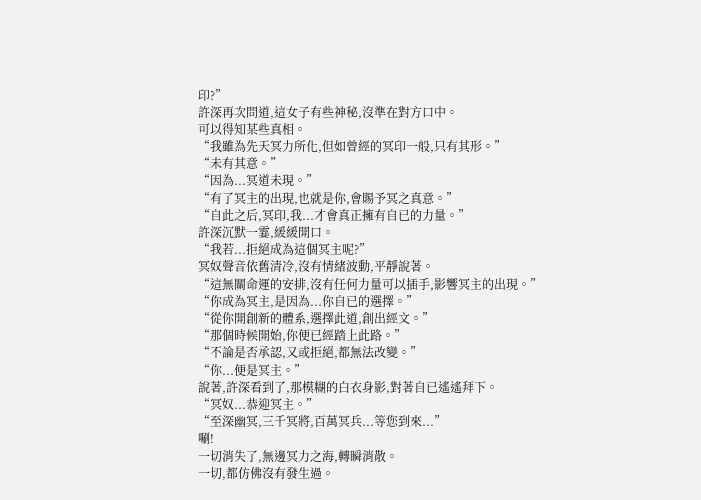印?”
許深再次問道,這女子有些神秘,沒準在對方口中。
可以得知某些真相。
“我雖為先天冥力所化,但如曾經的冥印一般,只有其形。”
“未有其意。”
“因為...冥道未現。”
“有了冥主的出現,也就是你,會賜予冥之真意。”
“自此之后,冥印,我...才會真正擁有自已的力量。”
許深沉默一霎,緩緩開口。
“我若...拒絕成為這個冥主呢?”
冥奴聲音依舊清冷,沒有情緒波動,平靜說著。
“這無關命運的安排,沒有任何力量可以插手,影響冥主的出現。”
“你成為冥主,是因為...你自已的選擇。”
“從你開創新的體系,選擇此道,創出經文。”
“那個時候開始,你便已經踏上此路。”
“不論是否承認,又或拒絕,都無法改變。”
“你...便是冥主。”
說著,許深看到了,那模糊的白衣身影,對著自已遙遙拜下。
“冥奴...恭迎冥主。”
“至深幽冥,三千冥將,百萬冥兵...等您到來...”
唰!
一切消失了,無邊冥力之海,轉瞬消散。
一切,都仿佛沒有發生過。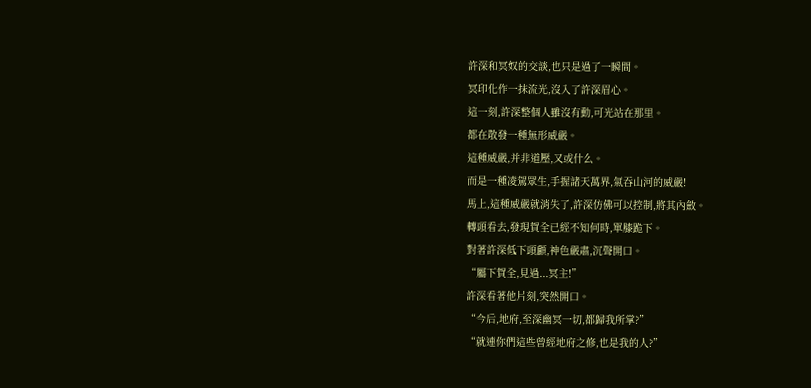許深和冥奴的交談,也只是過了一瞬間。
冥印化作一抹流光,沒入了許深眉心。
這一刻,許深整個人雖沒有動,可光站在那里。
都在散發一種無形威嚴。
這種威嚴,并非道壓,又或什么。
而是一種凌駕眾生,手握諸天萬界,氣吞山河的威嚴!
馬上,這種威嚴就消失了,許深仿佛可以控制,將其內斂。
轉頭看去,發現賀全已經不知何時,單膝跪下。
對著許深低下頭顱,神色嚴肅,沉聲開口。
“屬下賀全,見過...冥主!”
許深看著他片刻,突然開口。
“今后,地府,至深幽冥一切,都歸我所掌?”
“就連你們這些曾經地府之修,也是我的人?”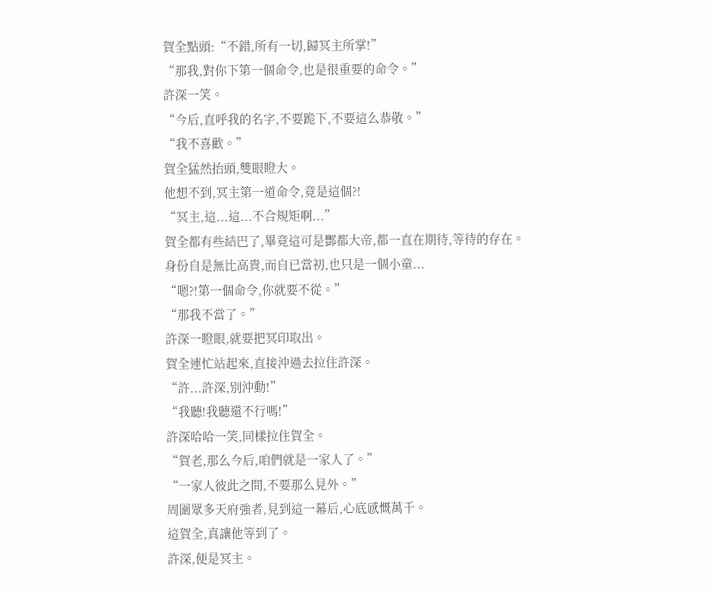賀全點頭:“不錯,所有一切,歸冥主所掌!”
“那我,對你下第一個命令,也是很重要的命令。”
許深一笑。
“今后,直呼我的名字,不要跪下,不要這么恭敬。”
“我不喜歡。”
賀全猛然抬頭,雙眼瞪大。
他想不到,冥主第一道命令,竟是這個?!
“冥主,這...這...不合規矩啊...”
賀全都有些結巴了,畢竟這可是酆都大帝,都一直在期待,等待的存在。
身份自是無比高貴,而自已當初,也只是一個小童...
“嗯?!第一個命令,你就要不從。”
“那我不當了。”
許深一瞪眼,就要把冥印取出。
賀全連忙站起來,直接沖過去拉住許深。
“許...許深,別沖動!”
“我聽!我聽還不行嗎!”
許深哈哈一笑,同樣拉住賀全。
“賀老,那么今后,咱們就是一家人了。”
“一家人彼此之間,不要那么見外。”
周圍眾多天府強者,見到這一幕后,心底感慨萬千。
這賀全,真讓他等到了。
許深,便是冥主。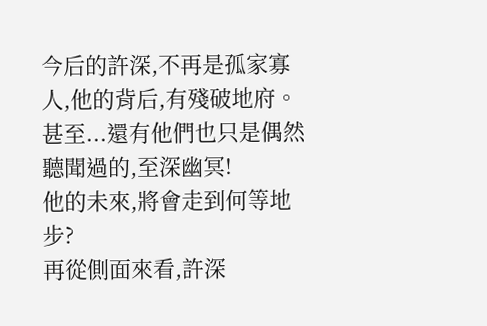今后的許深,不再是孤家寡人,他的背后,有殘破地府。
甚至...還有他們也只是偶然聽聞過的,至深幽冥!
他的未來,將會走到何等地步?
再從側面來看,許深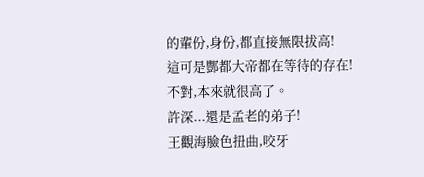的輩份,身份,都直接無限拔高!
這可是酆都大帝都在等待的存在!
不對,本來就很高了。
許深...還是孟老的弟子!
王觀海臉色扭曲,咬牙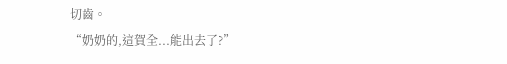切齒。
“奶奶的,這賀全...能出去了?”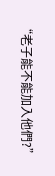“老子能不能加入他們?”